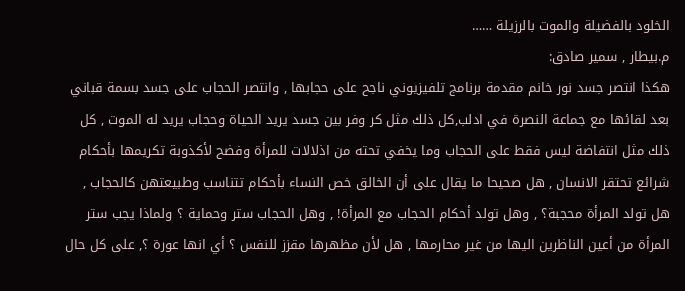الخلود بالفضيلة والموت بالرزيلة ……
م.بيطار , سمير صادق:
هكذا انتصر جسد نور خانم مقدمة برنامج تلفيزيوني ناجح على حجابها , وانتصر الحجاب على جسد بسمة قباني بعد لقائها مع جماعة النصرة في ادلب,كل ذلك مثل كر وفر بين جسد يريد الحياة وحجاب يريد له الموت , كل ذلك مثل انتفاضة ليس فقط على الحجاب وما يخفي تحته من اذلالات للمرأة وفضح لأكذوبة تكريمها بأحكام شرائع تحتقر الانسان , هل صحيحا ما يقال على أن الخالق خص النساء بأحكام تتناسب وطبيعتهن كالحجاب , هل تولد المرأة محجبة؟ , وهل تولد أحكام الحجاب مع المرأة! , وهل الحجاب ستر وحماية ؟ ولماذا يجب ستر المرأة من أعين الناظرين اليها من غير محارمها , هل لأن مظهرها مقزز للنفس ؟ أي انها عورة ؟, على كل حال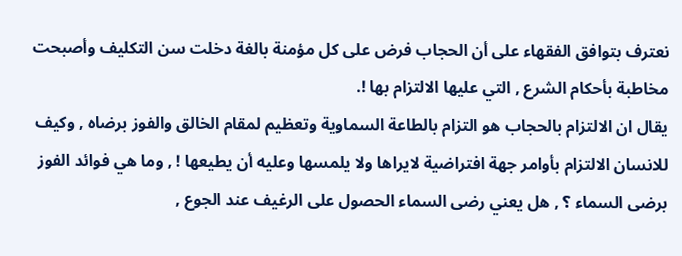نعترف بتوافق الفقهاء على أن الحجاب فرض على كل مؤمنة بالغة دخلت سن التكليف وأصبحت مخاطبة بأحكام الشرع , التي عليها الالتزام بها !.
يقال ان الالتزام بالحجاب هو التزام بالطاعة السماوية وتعظيم لمقام الخالق والفوز برضاه , وكيف للانسان الالتزام بأوامر جهة افتراضية لايراها ولا يلمسها وعليه أن يطيعها ! , وما هي فوائد الفوز برضى السماء ؟ , هل يعني رضى السماء الحصول على الرغيف عند الجوع ,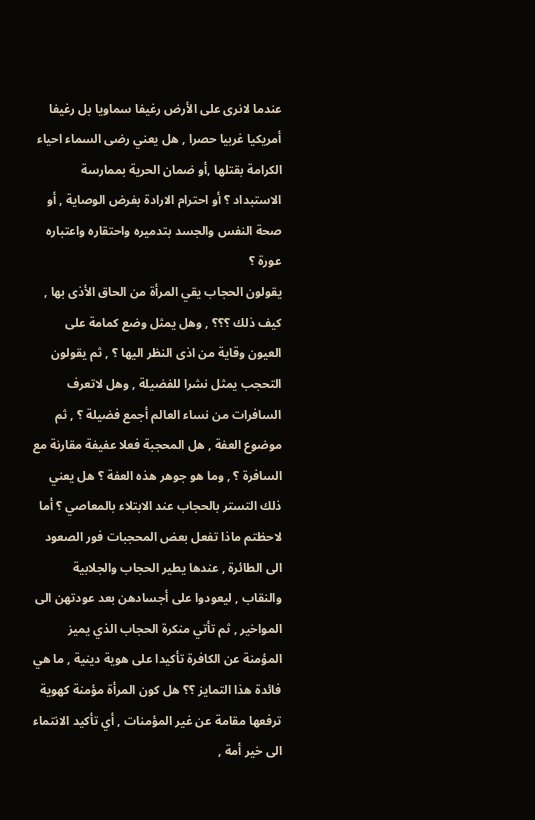عندما لانرى على الأرض رغيفا سماويا بل رغيفا أمريكيا غربيا حصرا , هل يعني رضى السماء احياء الكرامة بقتلها ,أو ضمان الحرية بممارسة الاستبداد ؟ أو احترام الارادة بفرض الوصاية , أو صحة النفس والجسد بتدميره واحتقاره واعتباره عورة ؟
يقولون الحجاب يقي المرأة من الحاق الأذى بها , كيف ذلك ؟؟؟ , وهل يمثل وضع كمامة على العيون وقاية من اذى النظر اليها ؟ , ثم يقولون التحجب يمثل نشرا للفضيلة , وهل لاتعرف السافرات من نساء العالم أجمع فضيلة ؟ , ثم موضوع العفة , هل المحجبة فعلا عفيفة مقارنة مع السافرة ؟ , وما هو جوهر هذه العفة ؟ هل يعني ذلك التستر بالحجاب عند الابتلاء بالمعاصي ؟ أما لاحظتم ماذا تفعل بعض المحجبات فور الصعود الى الطائرة , عندها يطير الحجاب والجلابية والنقاب , ليعودوا على أجسادهن بعد عودتهن الى المواخير , ثم تأتي منكرة الحجاب الذي يميز المؤمنة عن الكافرة تأكيدا على هوية دينية , ما هي فائدة هذا التمايز ؟؟ هل كون المرأة مؤمنة كهوية ترفعها مقامة عن غير المؤمنات , أي تأكيد الانتماء الى خير أمة ,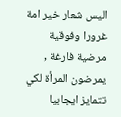اليس شعار خير امة غرورا وفوقية مرضية فارغة , يمرضون المرأة لكي تتمايز ايجابيا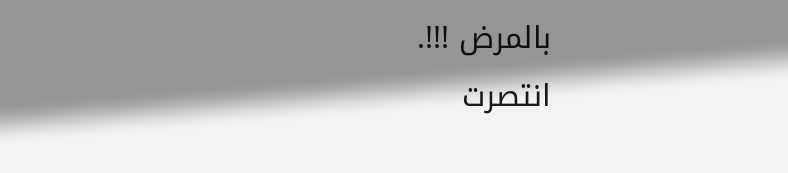بالمرض !!!.
انتصرت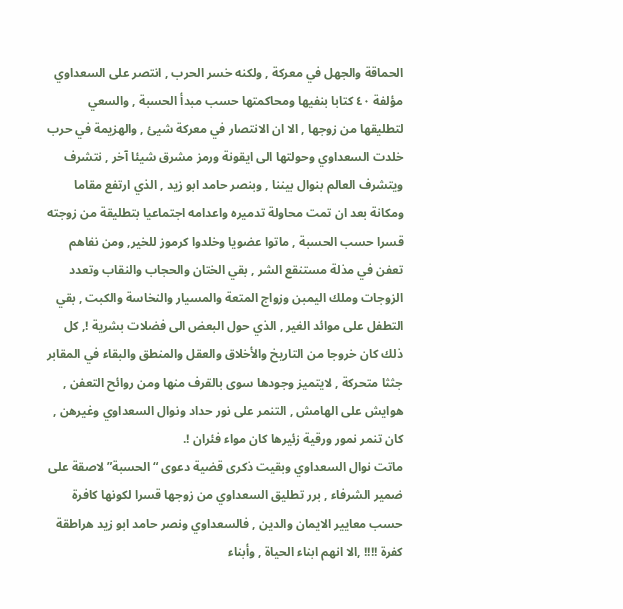الحماقة والجهل في معركة , ولكنه خسر الحرب , انتصر على السعداوي مؤلفة ٤٠ كتابا بنفيها ومحاكمتها حسب مبدأ الحسبة , والسعي لتطليقها من زوجها , الا ان الانتصار في معركة شيئ , والهزيمة في حرب خلدت السعداوي وحولتها الى ايقونة ورمز مشرق شيئا آخر , نتشرف ويتشرف العالم بنوال بيننا , وبنصر حامد ابو زيد , الذي ارتفع مقاما ومكانة بعد ان تمت محاولة تدميره واعدامه اجتماعيا بتطليقة من زوجته قسرا حسب الحسبة , ماتوا عضويا وخلدوا كرموز للخير, ومن نفاهم تعفن في مذلة مستنقع الشر , بقي الختان والحجاب والنقاب وتعدد الزوجات وملك اليمبن وزواج المتعة والمسيار والنخاسة والكبت , بقي التطفل على موائد الغير , الذي حول البعض الى فضلات بشرية !, كل ذلك كان خروجا من التاريخ والأخلاق والعقل والمنطق والبقاء في المقابر جثثا متحركة , لايتميز وجودها سوى بالقرف منها ومن روائح التعفن , هوايش على الهامش , التنمر على نور حداد ونوال السعداوي وغيرهن , كان تنمر نمور ورقية زئيرها كان مواء فئران !.
ماتت نوال السعداوي وبقيت ذكرى قضية دعوى “الحسبة” لاصقة على ضمير الشرفاء , برر تطليق السعداوي من زوجها قسرا لكونها كافرة حسب معايير الايمان والدين , فالسعداوي ونصر حامد ابو زيد هراطقة كفرة !!!! ,الا انهم ابناء الحياة , وأبناء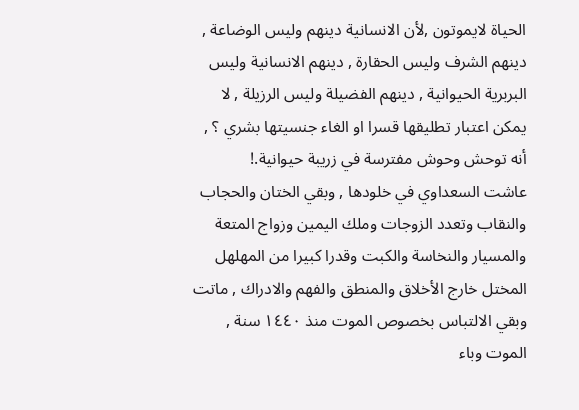الحياة لايموتون ,لأن الانسانية دينهم وليس الوضاعة , دينهم الشرف وليس الحقارة , دينهم الانسانية وليس البربرية الحيوانية , دينهم الفضيلة وليس الرزيلة , لا يمكن اعتبار تطليقها قسرا او الغاء جنسيتها بشري ؟ , أنه توحش وحوش مفترسة في زريبة حيوانية.!
عاشت السعداوي في خلودها , وبقي الختان والحجاب والنقاب وتعدد الزوجات وملك اليمين وزواج المتعة والمسيار والنخاسة والكبت وقدرا كبيرا من المهلهل المختل خارج الأخلاق والمنطق والفهم والادراك , ماتت وبقي الالتباس بخصوص الموت منذ ١٤٤٠ سنة , الموت وباء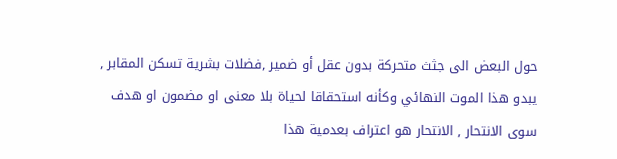حول البعض الى جثث متحركة بدون عقل أو ضمير ,فضلات بشرية تسكن المقابر , يبدو هذا الموت النهائي وكأنه استحقاقا لحياة بلا معنى او مضمون او هدف سوى الانتحار , الانتحار هو اعتراف بعدمية هذا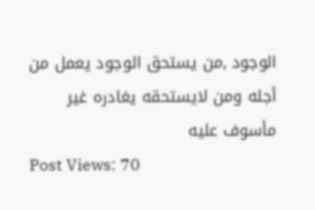الوجود ,من يستحق الوجود يعمل من أجله ومن لايستحقه يغادره غير مأسوف عليه
Post Views: 70